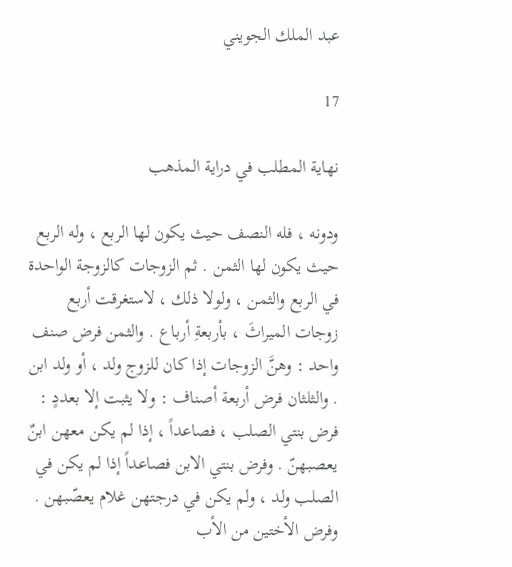عبد الملك الجويني

17

نهاية المطلب في دراية المذهب

ودونه ، فله النصف حيث يكون لها الربع ، وله الربع حيث يكون لها الثمن . ثم الزوجات كالزوجة الواحدة في الربع والثمن ، ولولا ذلك ، لاستغرقت أربع زوجات الميراثَ ، بأربعةِ أرباع . والثمن فرض صنف واحد : وهنَّ الزوجات إذا كان للزوج ولد ، أو ولد ابن . والثلثان فرض أربعة أصناف : ولا يثبت إلا بعددٍ : فرض بنتي الصلب ، فصاعداً ، إذا لم يكن معهن ابنٌ يعصبهنّ . وفرض بنتي الابن فصاعداً إذا لم يكن في الصلب ولد ، ولم يكن في درجتهن غلام يعصّبهن . وفرض الأختين من الأب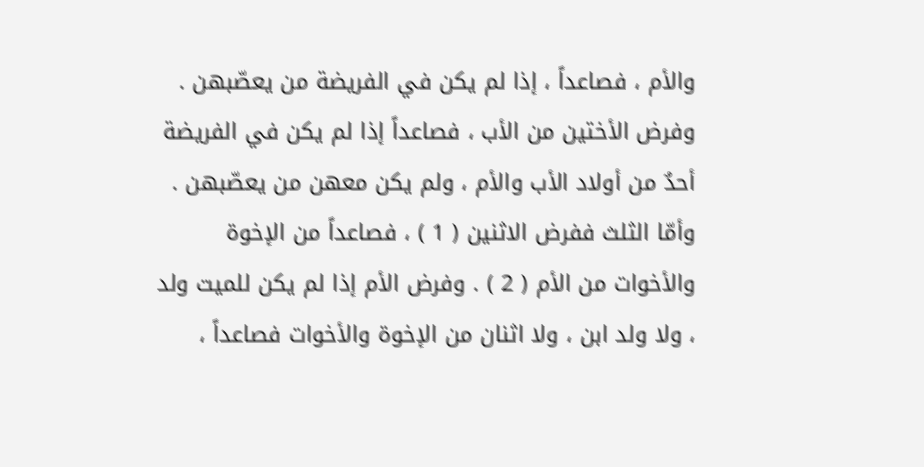والأم ، فصاعداً ، إذا لم يكن في الفريضة من يعصّبهن . وفرض الأختين من الأب ، فصاعداً إذا لم يكن في الفريضة أحدٌ من أولاد الأب والأم ، ولم يكن معهن من يعصّبهن . وأمّا الثلث ففرض الاثنين ( 1 ) ، فصاعداً من الإخوة والأخوات من الأم ( 2 ) . وفرض الأم إذا لم يكن للميت ولد ، ولا ولد ابن ، ولا اثنان من الإخوة والأخوات فصاعداً ،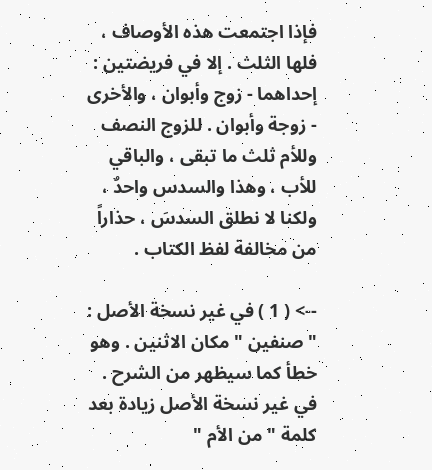فإذا اجتمعت هذه الأوصاف ، فلها الثلث . إلا في فريضتين : إحداهما - زوج وأبوان ، والأخرى - زوجة وأبوان . للزوج النصف وللأم ثلث ما تبقى ، والباقي للأب ، وهذا والسدس واحدٌ ، ولكنا لا نطلق السدسَ ، حذاراً من مخالفة لفظ الكتاب .

--> ( 1 ) في غير نسخة الأصل : " صنفين " مكان الاثنين . وهو خطأ كما سيظهر من الشرح . في غير نسخة الأصل زيادة بعد كلمة " من الأم "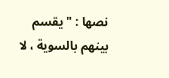نصها : " يقسم بينهم بالسوية ، لا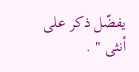يفضّل ذكر على أنثى " .